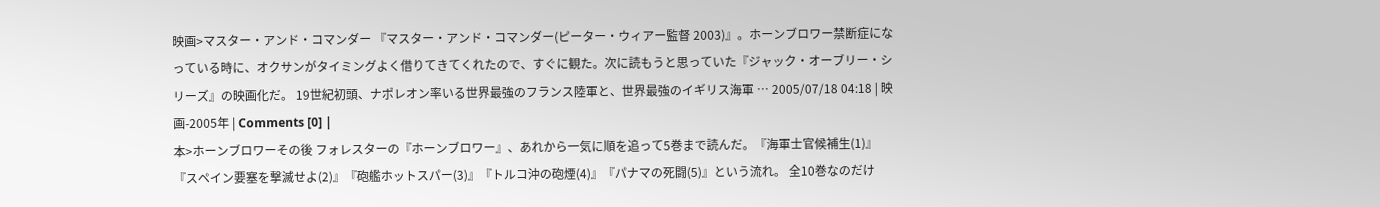映画>マスター・アンド・コマンダー 『マスター・アンド・コマンダー(ピーター・ウィアー監督 2003)』。ホーンブロワー禁断症になっている時に、オクサンがタイミングよく借りてきてくれたので、すぐに観た。次に読もうと思っていた『ジャック・オーブリー・シリーズ』の映画化だ。 19世紀初頭、ナポレオン率いる世界最強のフランス陸軍と、世界最強のイギリス海軍 … 2005/07/18 04:18 | 映画-2005年 | Comments [0] |
本>ホーンブロワーその後 フォレスターの『ホーンブロワー』、あれから一気に順を追って5巻まで読んだ。『海軍士官候補生(1)』『スペイン要塞を撃滅せよ(2)』『砲艦ホットスパー(3)』『トルコ沖の砲煙(4)』『パナマの死闘(5)』という流れ。 全10巻なのだけ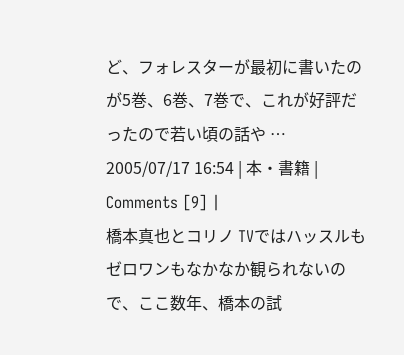ど、フォレスターが最初に書いたのが5巻、6巻、7巻で、これが好評だったので若い頃の話や … 2005/07/17 16:54 | 本・書籍 | Comments [9] |
橋本真也とコリノ TVではハッスルもゼロワンもなかなか観られないので、ここ数年、橋本の試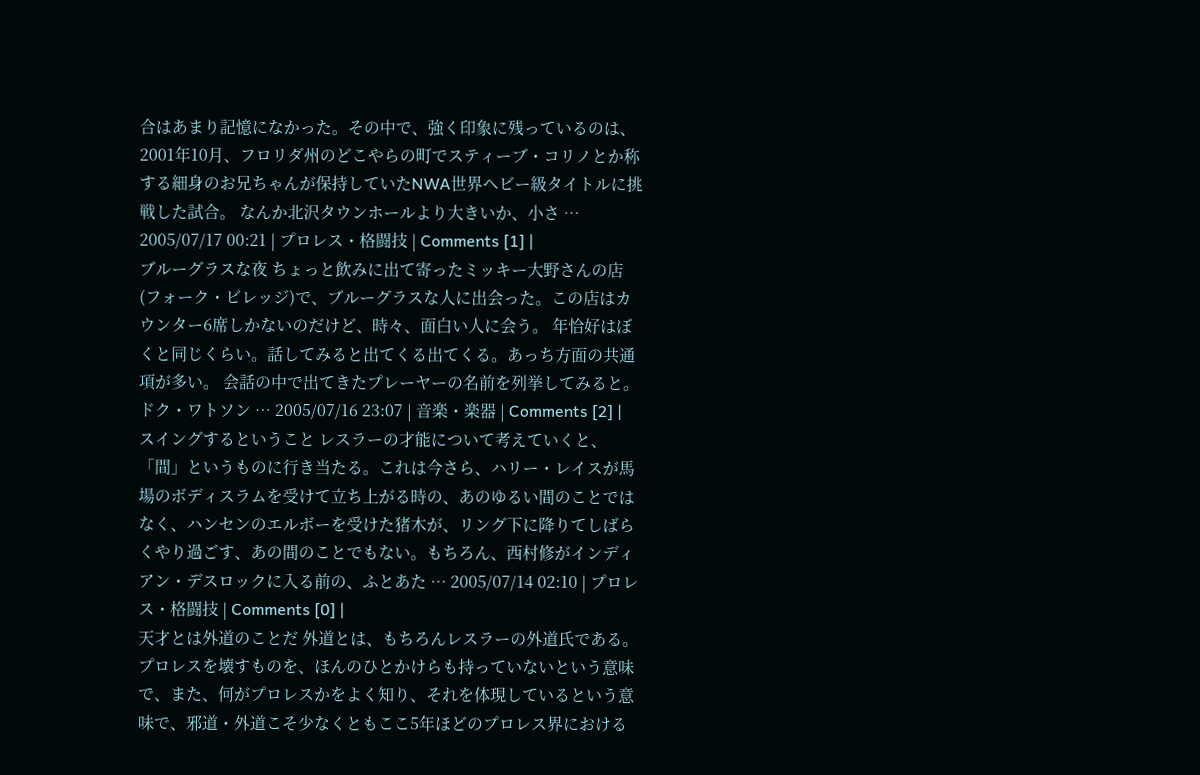合はあまり記憶になかった。その中で、強く印象に残っているのは、2001年10月、フロリダ州のどこやらの町でスティーブ・コリノとか称する細身のお兄ちゃんが保持していたNWA世界ヘビー級タイトルに挑戦した試合。 なんか北沢タウンホールより大きいか、小さ … 2005/07/17 00:21 | プロレス・格闘技 | Comments [1] |
ブルーグラスな夜 ちょっと飲みに出て寄ったミッキー大野さんの店(フォーク・ビレッジ)で、ブルーグラスな人に出会った。この店はカウンター6席しかないのだけど、時々、面白い人に会う。 年恰好はぼくと同じくらい。話してみると出てくる出てくる。あっち方面の共通項が多い。 会話の中で出てきたプレーヤーの名前を列挙してみると。 ドク・ワトソン … 2005/07/16 23:07 | 音楽・楽器 | Comments [2] |
スイングするということ レスラーの才能について考えていくと、「間」というものに行き当たる。これは今さら、ハリー・レイスが馬場のボディスラムを受けて立ち上がる時の、あのゆるい間のことではなく、ハンセンのエルボーを受けた猪木が、リング下に降りてしばらくやり過ごす、あの間のことでもない。もちろん、西村修がインディアン・デスロックに入る前の、ふとあた … 2005/07/14 02:10 | プロレス・格闘技 | Comments [0] |
天才とは外道のことだ 外道とは、もちろんレスラーの外道氏である。 プロレスを壊すものを、ほんのひとかけらも持っていないという意味で、また、何がプロレスかをよく知り、それを体現しているという意味で、邪道・外道こそ少なくともここ5年ほどのプロレス界における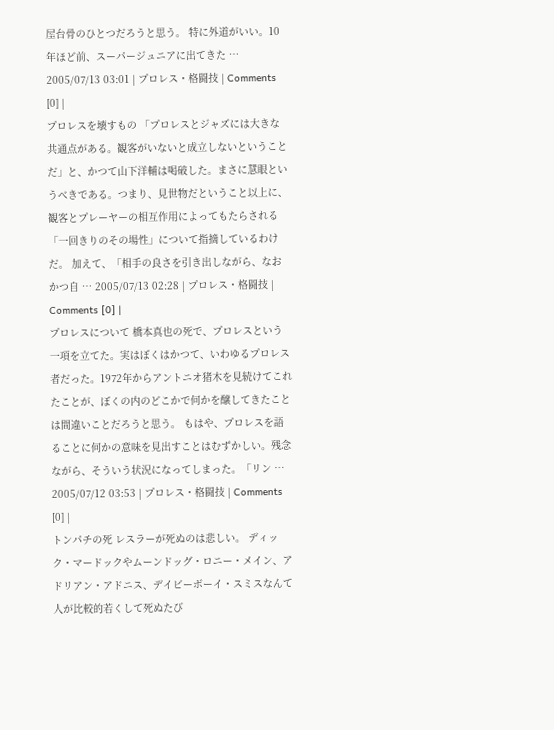屋台骨のひとつだろうと思う。 特に外道がいい。10年ほど前、スーパージュニアに出てきた … 2005/07/13 03:01 | プロレス・格闘技 | Comments [0] |
プロレスを壊すもの 「プロレスとジャズには大きな共通点がある。観客がいないと成立しないということだ」と、かつて山下洋輔は喝破した。まさに慧眼というべきである。つまり、見世物だということ以上に、観客とプレーヤーの相互作用によってもたらされる「一回きりのその場性」について指摘しているわけだ。 加えて、「相手の良さを引き出しながら、なおかつ自 … 2005/07/13 02:28 | プロレス・格闘技 | Comments [0] |
プロレスについて 橋本真也の死で、プロレスという一項を立てた。実はぼくはかつて、いわゆるプロレス者だった。1972年からアントニオ猪木を見続けてこれたことが、ぼくの内のどこかで何かを醸してきたことは間違いことだろうと思う。 もはや、プロレスを語ることに何かの意味を見出すことはむずかしい。残念ながら、そういう状況になってしまった。「リン … 2005/07/12 03:53 | プロレス・格闘技 | Comments [0] |
トンパチの死 レスラーが死ぬのは悲しい。 ディック・マードックやムーンドッグ・ロニー・メイン、アドリアン・アドニス、デイビーボーイ・スミスなんて人が比較的若くして死ぬたび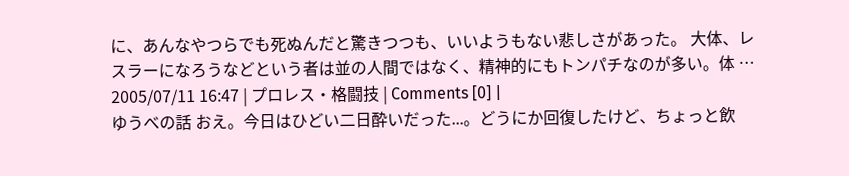に、あんなやつらでも死ぬんだと驚きつつも、いいようもない悲しさがあった。 大体、レスラーになろうなどという者は並の人間ではなく、精神的にもトンパチなのが多い。体 … 2005/07/11 16:47 | プロレス・格闘技 | Comments [0] |
ゆうべの話 おえ。今日はひどい二日酔いだった...。どうにか回復したけど、ちょっと飲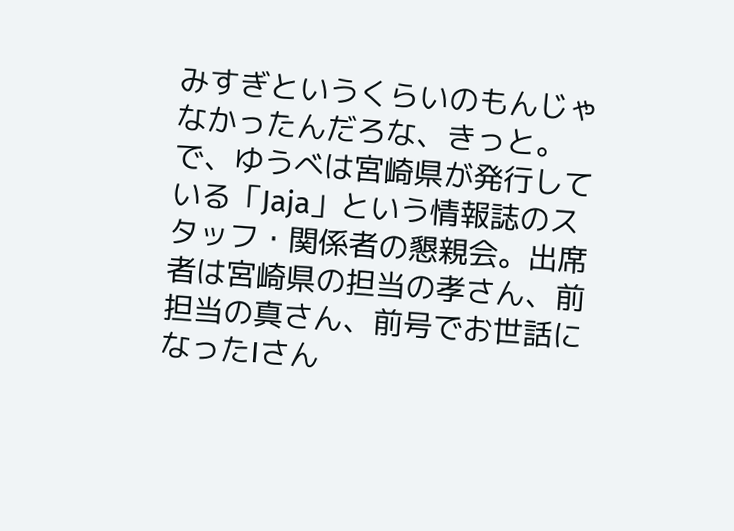みすぎというくらいのもんじゃなかったんだろな、きっと。 で、ゆうべは宮崎県が発行している「Jaja」という情報誌のスタッフ・関係者の懇親会。出席者は宮崎県の担当の孝さん、前担当の真さん、前号でお世話になったIさん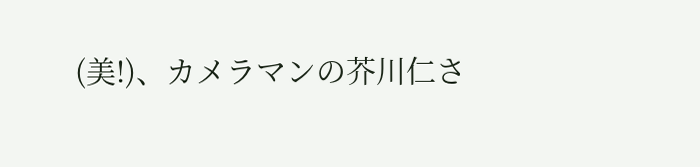(美!)、カメラマンの芥川仁さ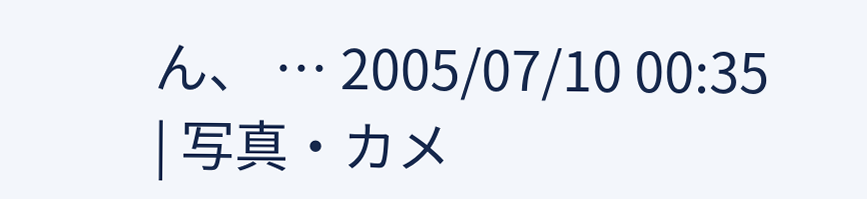ん、 … 2005/07/10 00:35 | 写真・カメ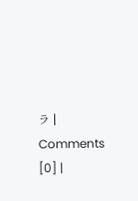ラ | Comments [0] |